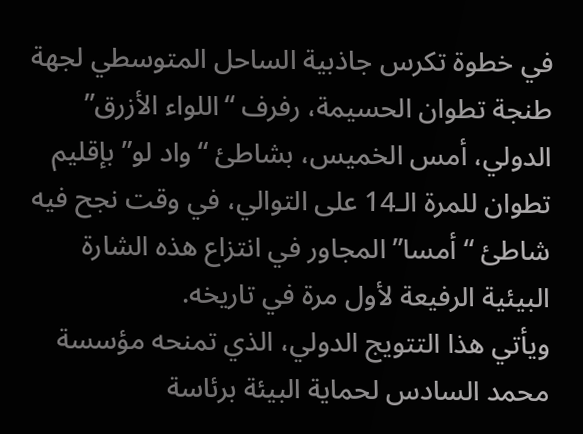في خطوة تكرس جاذبية الساحل المتوسطي لجهة طنجة تطوان الحسيمة، رفرف “اللواء الأزرق” الدولي، أمس الخميس، بشاطئ “واد لو” بإقليم تطوان للمرة الـ14 على التوالي، في وقت نجح فيه شاطئ “أمسا” المجاور في انتزاع هذه الشارة البيئية الرفيعة لأول مرة في تاريخه.
ويأتي هذا التتويج الدولي، الذي تمنحه مؤسسة محمد السادس لحماية البيئة برئاسة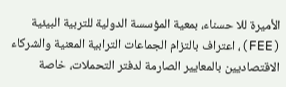الأميرة للا حسناء، بمعية المؤسسة الدولية للتربية البيئية (FEE)، اعتراف بالتزام الجماعات الترابية المعنية والشركاء الاقتصاديين بالمعايير الصارمة لدفتر التحملات، خاصة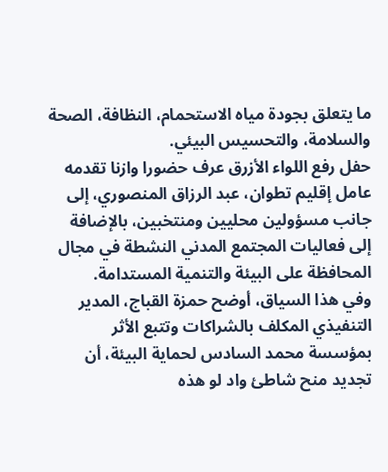ما يتعلق بجودة مياه الاستحمام، النظافة، الصحة والسلامة، والتحسيس البيئي.
حفل رفع اللواء الأزرق عرف حضورا وازنا تقدمه عامل إقليم تطوان، عبد الرزاق المنصوري، إلى جانب مسؤولين محليين ومنتخبين، بالإضافة إلى فعاليات المجتمع المدني النشطة في مجال المحافظة على البيئة والتنمية المستدامة.
وفي هذا السياق، أوضح حمزة القباج، المدير التنفيذي المكلف بالشراكات وتتبع الأثر بمؤسسة محمد السادس لحماية البيئة، أن تجديد منح شاطئ واد لو هذه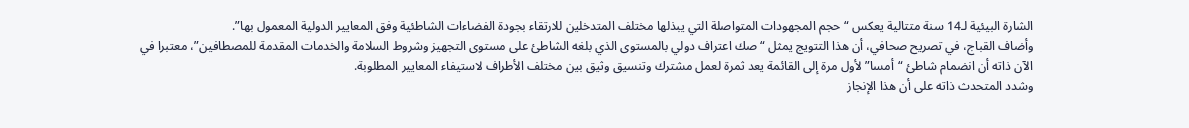الشارة البيئية لـ14 سنة متتالية يعكس “حجم المجهودات المتواصلة التي يبذلها مختلف المتدخلين للارتقاء بجودة الفضاءات الشاطئية وفق المعايير الدولية المعمول بها”.
وأضاف القباج، في تصريح صحافي، أن هذا التتويج يمثل “صك اعتراف دولي بالمستوى الذي بلغه الشاطئ على مستوى التجهيز وشروط السلامة والخدمات المقدمة للمصطافين”، معتبرا في الآن ذاته أن انضمام شاطئ “أمسا” لأول مرة إلى القائمة يعد ثمرة لعمل مشترك وتنسيق وثيق بين مختلف الأطراف لاستيفاء المعايير المطلوبة.
وشدد المتحدث ذاته على أن هذا الإنجاز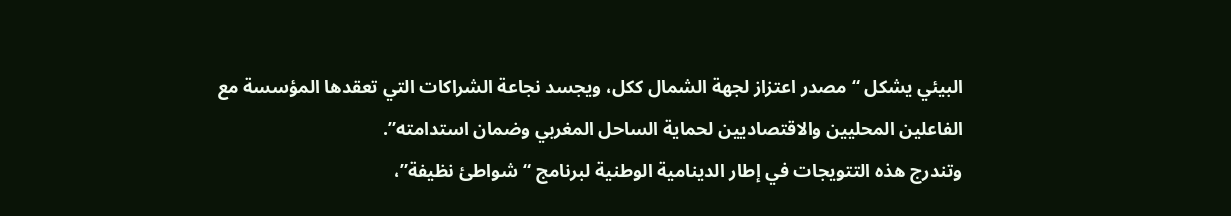البيئي يشكل “مصدر اعتزاز لجهة الشمال ككل، ويجسد نجاعة الشراكات التي تعقدها المؤسسة مع الفاعلين المحليين والاقتصاديين لحماية الساحل المغربي وضمان استدامته”.
وتندرج هذه التتويجات في إطار الدينامية الوطنية لبرنامج “شواطئ نظيفة”،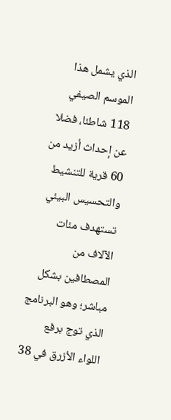الذي يشمل هذا الموسم الصيفي 118 شاطئا، فضلا عن إحداث أزيد من 60 قرية للتنشيط والتحسيس البيئي تستهدف مئات الآلاف من المصطافين بشكل مباشر؛ وهو البرنامج الذي توج برفع اللواء الأزرق في 38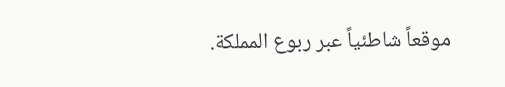موقعاً شاطئياً عبر ربوع المملكة.